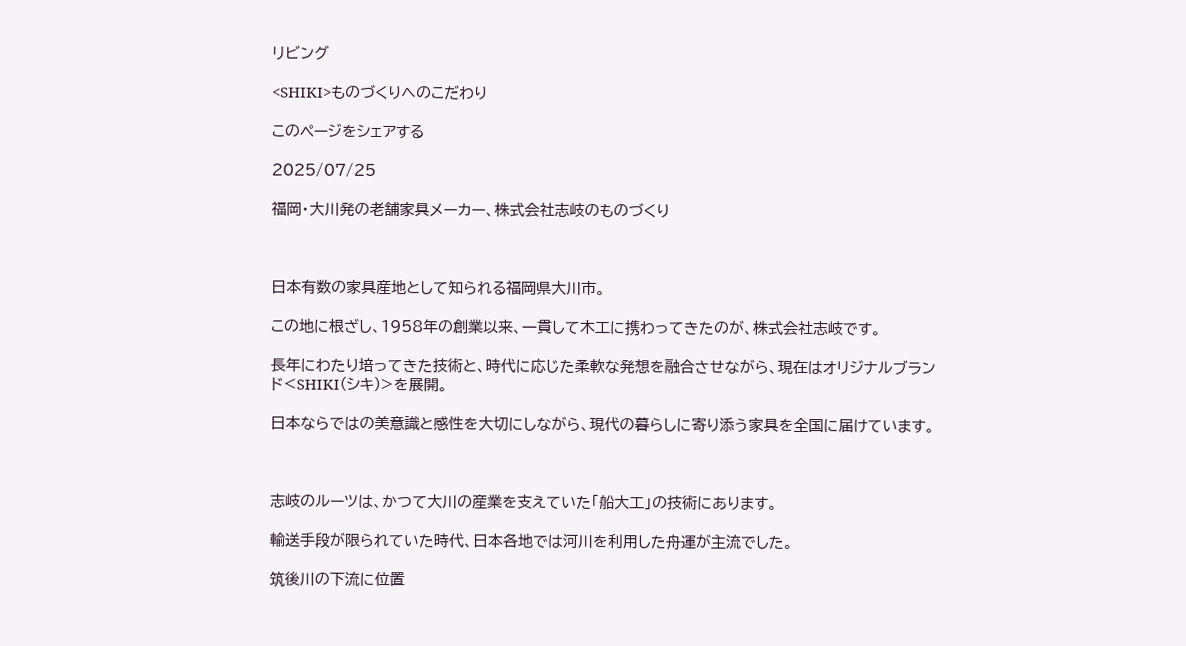リビング

<SHIKI>ものづくりへのこだわり

このページをシェアする

2025/07/25

福岡・大川発の老舗家具メーカー、株式会社志岐のものづくり



日本有数の家具産地として知られる福岡県大川市。

この地に根ざし、1958年の創業以来、一貫して木工に携わってきたのが、株式会社志岐です。

長年にわたり培ってきた技術と、時代に応じた柔軟な発想を融合させながら、現在はオリジナルブランド<SHIKI(シキ)>を展開。

日本ならではの美意識と感性を大切にしながら、現代の暮らしに寄り添う家具を全国に届けています。



志岐のルーツは、かつて大川の産業を支えていた「船大工」の技術にあります。

輸送手段が限られていた時代、日本各地では河川を利用した舟運が主流でした。

筑後川の下流に位置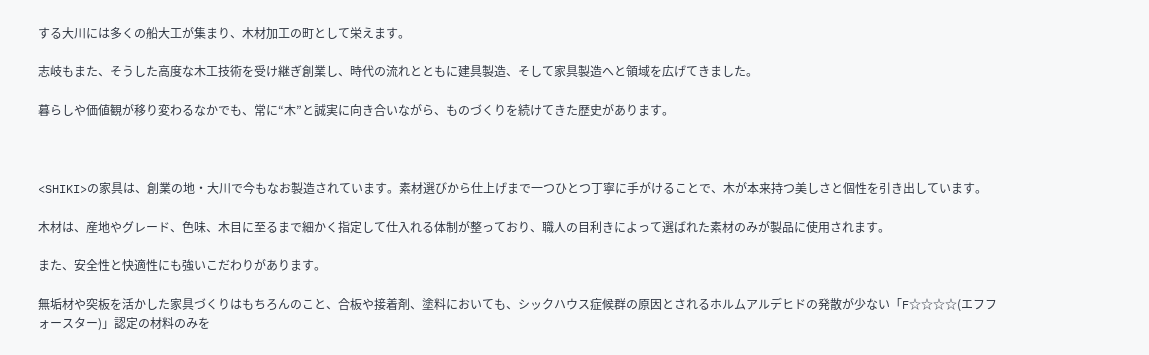する大川には多くの船大工が集まり、木材加工の町として栄えます。

志岐もまた、そうした高度な木工技術を受け継ぎ創業し、時代の流れとともに建具製造、そして家具製造へと領域を広げてきました。

暮らしや価値観が移り変わるなかでも、常に“木”と誠実に向き合いながら、ものづくりを続けてきた歴史があります。



<SHIKI>の家具は、創業の地・大川で今もなお製造されています。素材選びから仕上げまで一つひとつ丁寧に手がけることで、木が本来持つ美しさと個性を引き出しています。

木材は、産地やグレード、色味、木目に至るまで細かく指定して仕入れる体制が整っており、職人の目利きによって選ばれた素材のみが製品に使用されます。

また、安全性と快適性にも強いこだわりがあります。

無垢材や突板を活かした家具づくりはもちろんのこと、合板や接着剤、塗料においても、シックハウス症候群の原因とされるホルムアルデヒドの発散が少ない「F☆☆☆☆(エフフォースター)」認定の材料のみを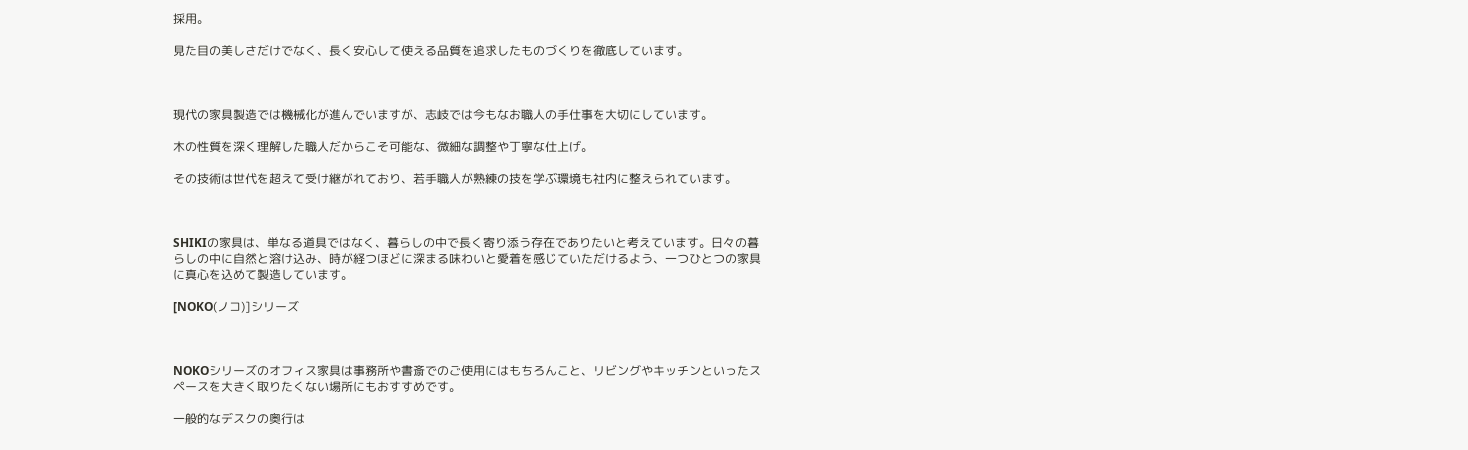採用。

見た目の美しさだけでなく、長く安心して使える品質を追求したものづくりを徹底しています。



現代の家具製造では機械化が進んでいますが、志岐では今もなお職人の手仕事を大切にしています。

木の性質を深く理解した職人だからこそ可能な、微細な調整や丁寧な仕上げ。

その技術は世代を超えて受け継がれており、若手職人が熟練の技を学ぶ環境も社内に整えられています。



SHIKIの家具は、単なる道具ではなく、暮らしの中で長く寄り添う存在でありたいと考えています。日々の暮らしの中に自然と溶け込み、時が経つほどに深まる味わいと愛着を感じていただけるよう、一つひとつの家具に真心を込めて製造しています。

[NOKO(ノコ)]シリーズ



NOKOシリーズのオフィス家具は事務所や書斎でのご使用にはもちろんこと、リビングやキッチンといったスペースを大きく取りたくない場所にもおすすめです。

一般的なデスクの奥行は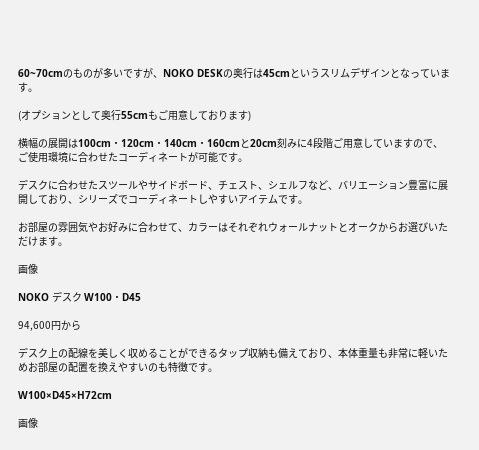60~70cmのものが多いですが、NOKO DESKの奥行は45cmというスリムデザインとなっています。

(オプションとして奥行55cmもご用意しております)

横幅の展開は100cm・120cm・140cm・160cmと20cm刻みに4段階ご用意していますので、ご使用環境に合わせたコーディネートが可能です。

デスクに合わせたスツールやサイドボード、チェスト、シェルフなど、バリエーション豊富に展開しており、シリーズでコーディネートしやすいアイテムです。

お部屋の雰囲気やお好みに合わせて、カラーはそれぞれウォールナットとオークからお選びいただけます。

画像

NOKO デスク W100・D45

94,600円から

デスク上の配線を美しく収めることができるタップ収納も備えており、本体重量も非常に軽いためお部屋の配置を換えやすいのも特徴です。

W100×D45×H72cm

画像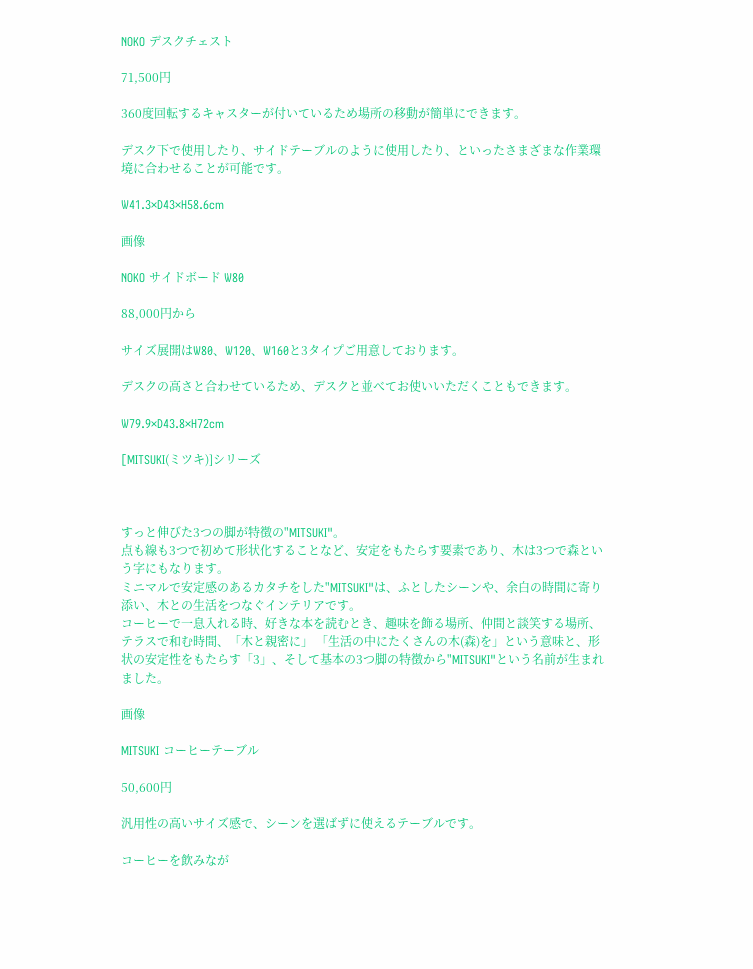NOKO デスクチェスト

71,500円

360度回転するキャスターが付いているため場所の移動が簡単にできます。

デスク下で使用したり、サイドテーブルのように使用したり、といったさまざまな作業環境に合わせることが可能です。

W41.3×D43×H58.6cm

画像

NOKO サイドボード W80

88,000円から

サイズ展開はW80、W120、W160と3タイプご用意しております。

デスクの高さと合わせているため、デスクと並べてお使いいただくこともできます。

W79.9×D43.8×H72cm

[MITSUKI(ミツキ)]シリーズ



すっと伸びた3つの脚が特徴の"MITSUKI"。
点も線も3つで初めて形状化することなど、安定をもたらす要素であり、木は3つで森という字にもなります。
ミニマルで安定感のあるカタチをした"MITSUKI"は、ふとしたシーンや、余白の時間に寄り添い、木との生活をつなぐインテリアです。
コーヒーで一息入れる時、好きな本を読むとき、趣味を飾る場所、仲間と談笑する場所、テラスで和む時間、「木と親密に」 「生活の中にたくさんの木(森)を」という意味と、形状の安定性をもたらす「3」、そして基本の3つ脚の特徴から"MITSUKI"という名前が生まれました。

画像

MITSUKI コーヒーテーブル

50,600円

汎用性の高いサイズ感で、シーンを選ばずに使えるテーブルです。

コーヒーを飲みなが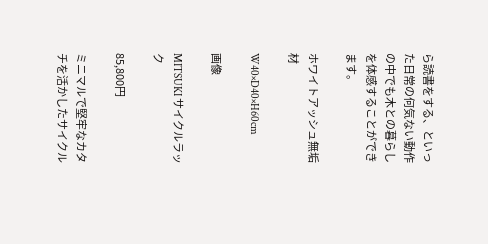ら読書をする、といった日常の何気ない動作の中でも木との暮らしを体感することができます。

ホワイトアッシュ無垢材

W40×D40×H60cm

画像

MITSUKI サイクルラック

85,800円

ミニマルで堅牢なカタチを活かしたサイクル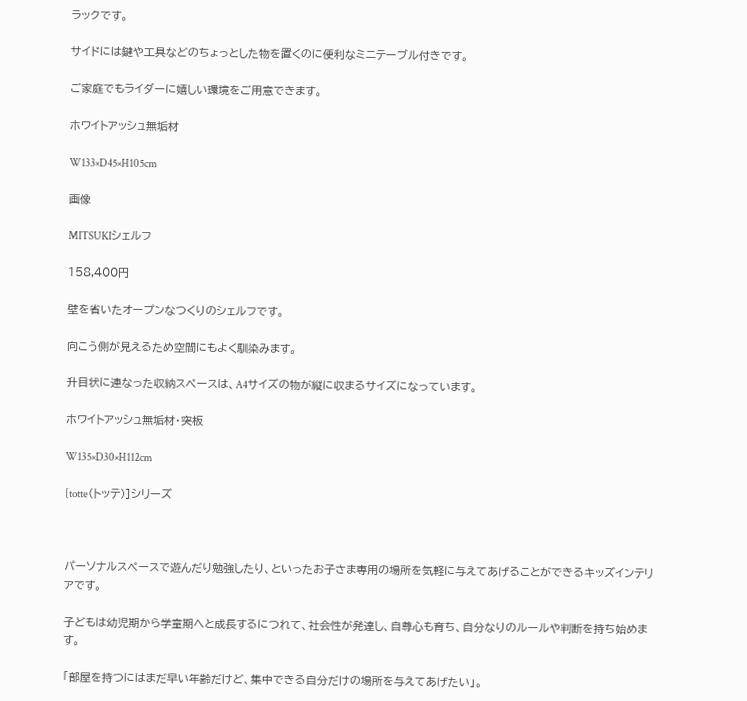ラックです。

サイドには鍵や工具などのちょっとした物を置くのに便利なミニテーブル付きです。

ご家庭でもライダーに嬉しい環境をご用意できます。

ホワイトアッシュ無垢材

W133×D45×H105cm

画像

MITSUKIシェルフ

158,400円

壁を省いたオープンなつくりのシェルフです。

向こう側が見えるため空間にもよく馴染みます。

升目状に連なった収納スペースは、A4サイズの物が縦に収まるサイズになっています。

ホワイトアッシュ無垢材・突板

W135×D30×H112cm

[totte(トッテ)]シリーズ



パーソナルスペースで遊んだり勉強したり、といったお子さま専用の場所を気軽に与えてあげることができるキッズインテリアです。

子どもは幼児期から学童期へと成長するにつれて、社会性が発達し、自尊心も育ち、自分なりのルールや判断を持ち始めます。

「部屋を持つにはまだ早い年齢だけど、集中できる自分だけの場所を与えてあげたい」。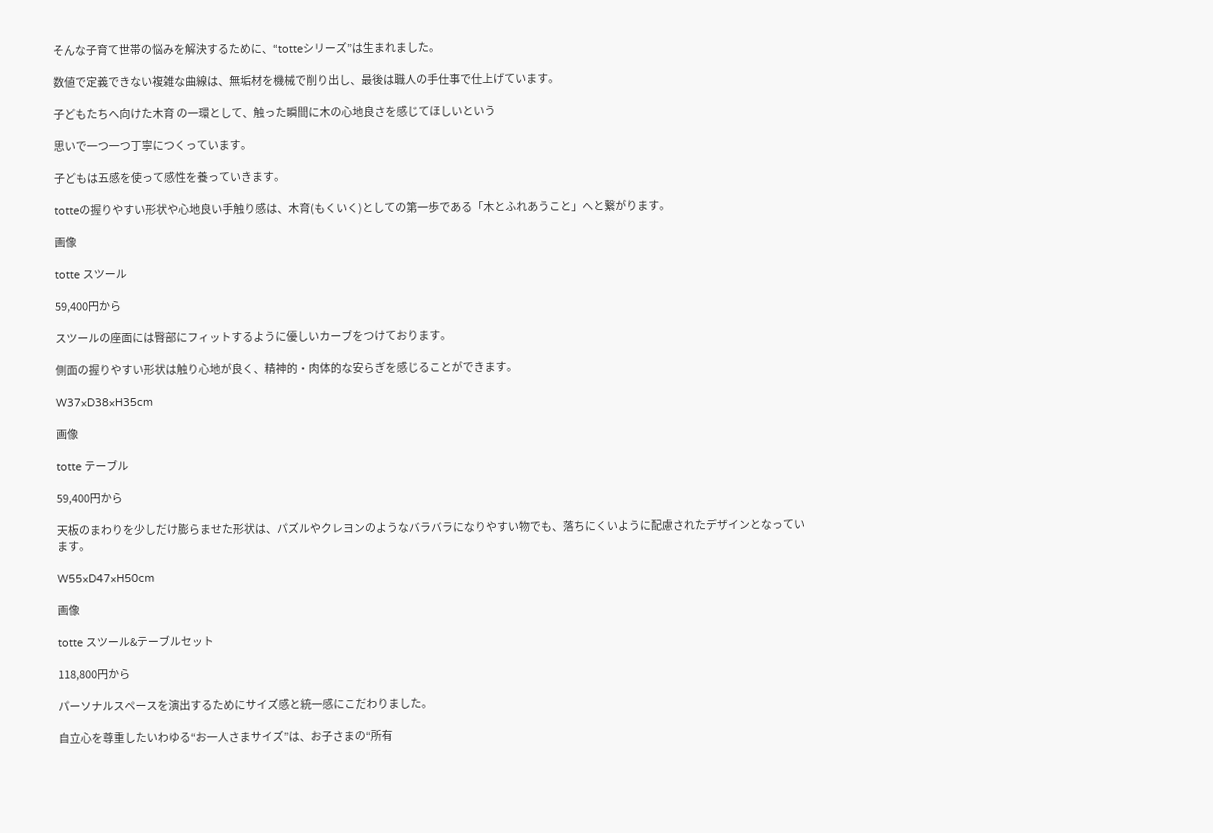そんな子育て世帯の悩みを解決するために、“totteシリーズ”は生まれました。

数値で定義できない複雑な曲線は、無垢材を機械で削り出し、最後は職人の手仕事で仕上げています。

子どもたちへ向けた木育 の一環として、触った瞬間に木の心地良さを感じてほしいという

思いで一つ一つ丁寧につくっています。

子どもは五感を使って感性を養っていきます。

totteの握りやすい形状や心地良い手触り感は、木育(もくいく)としての第一歩である「木とふれあうこと」へと繋がります。

画像

totte スツール

59,400円から

スツールの座面には臀部にフィットするように優しいカーブをつけております。

側面の握りやすい形状は触り心地が良く、精神的・肉体的な安らぎを感じることができます。

W37×D38×H35cm

画像

totte テーブル

59,400円から

天板のまわりを少しだけ膨らませた形状は、パズルやクレヨンのようなバラバラになりやすい物でも、落ちにくいように配慮されたデザインとなっています。

W55×D47×H50cm

画像

totte スツール&テーブルセット

118,800円から

パーソナルスペースを演出するためにサイズ感と統一感にこだわりました。

自立心を尊重したいわゆる“お一人さまサイズ”は、お子さまの“所有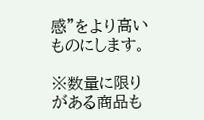感”をより高いものにします。

※数量に限りがある商品も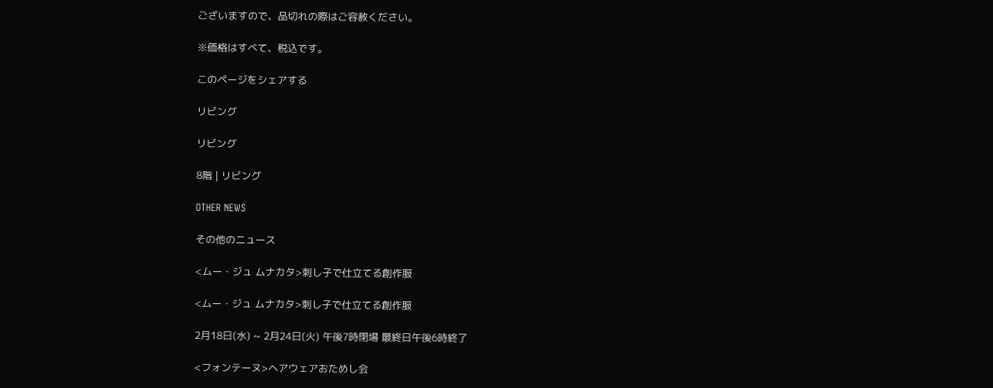ございますので、品切れの際はご容赦ください。

※価格はすべて、税込です。

このページをシェアする

リビング

リビング

8階 | リビング

OTHER NEWS

その他のニュース

<ムー・ジュ ムナカタ>刺し子で仕立てる創作服

<ムー・ジュ ムナカタ>刺し子で仕立てる創作服

2月18日(水) ~ 2月24日(火) 午後7時閉場 最終日午後6時終了

<フォンテーヌ>ヘアウェアおためし会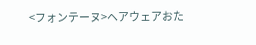<フォンテーヌ>ヘアウェアおた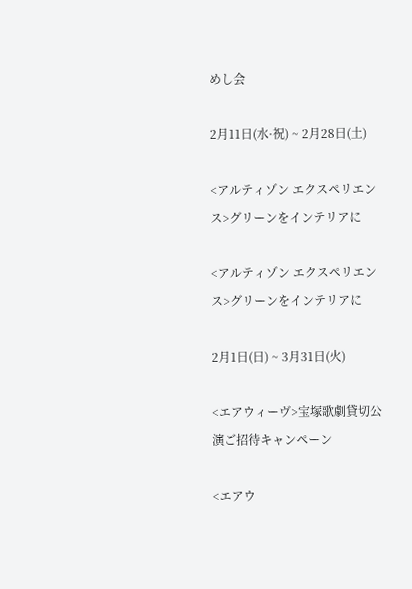めし会

2月11日(水·祝) ~ 2月28日(土)

<アルティゾン エクスペリエンス>グリーンをインテリアに

<アルティゾン エクスペリエンス>グリーンをインテリアに

2月1日(日) ~ 3月31日(火)

<エアウィーヴ>宝塚歌劇貸切公演ご招待キャンペーン

<エアウ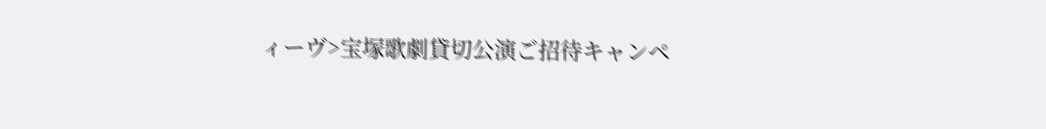ィーヴ>宝塚歌劇貸切公演ご招待キャンペ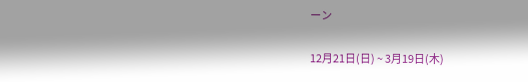ーン

12月21日(日) ~ 3月19日(木)